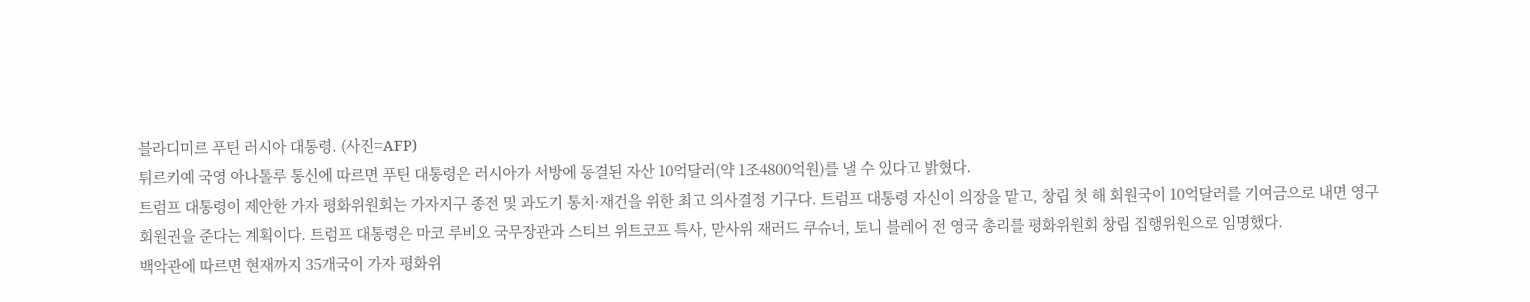블라디미르 푸틴 러시아 대통령. (사진=AFP)
튀르키예 국영 아나톨루 통신에 따르면 푸틴 대통령은 러시아가 서방에 동결된 자산 10억달러(약 1조4800억원)를 낼 수 있다고 밝혔다.
트럼프 대통령이 제안한 가자 평화위원회는 가자지구 종전 및 과도기 통치·재건을 위한 최고 의사결정 기구다. 트럼프 대통령 자신이 의장을 맡고, 창립 첫 해 회원국이 10억달러를 기여금으로 내면 영구 회원권을 준다는 계획이다. 트럼프 대통령은 마코 루비오 국무장관과 스티브 위트코프 특사, 맏사위 재러드 쿠슈너, 토니 블레어 전 영국 총리를 평화위원회 창립 집행위원으로 임명했다.
백악관에 따르면 현재까지 35개국이 가자 평화위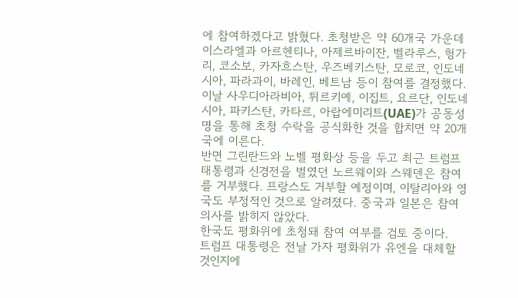에 참여하겠다고 밝혔다. 초청받은 약 60개국 가운데 이스라엘과 아르헨티나, 아제르바이잔, 벨라루스, 헝가리, 코소보, 카자흐스탄, 우즈베키스탄, 모로코, 인도네시아, 파라과이, 바레인, 베트남 등이 참여를 결정했다.
이날 사우디아라비아, 튀르키예, 이집트, 요르단, 인도네시아, 파키스탄, 카타르, 아랍에미리트(UAE)가 공동성명을 통해 초청 수락을 공식화한 것을 합치면 약 20개국에 이른다.
반면 그린란드와 노벨 평화상 등을 두고 최근 트럼프 태통령과 신경전을 벌였던 노르웨이와 스웨덴은 참여를 거부했다. 프랑스도 거부할 예정이며, 이탈리아와 영국도 부정적인 것으로 알려졌다. 중국과 일본은 참여 의사를 밝히지 않았다.
한국도 평화위에 초청돼 참여 여부를 검토 중이다.
트럼프 대통령은 전날 가자 평화위가 유엔을 대체할 것인지에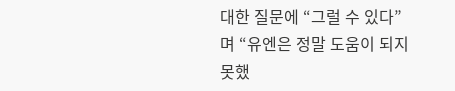대한 질문에 “그럴 수 있다”며 “유엔은 정말 도움이 되지 못했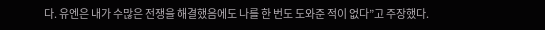다. 유엔은 내가 수많은 전쟁을 해결했음에도 나를 한 번도 도와준 적이 없다”고 주장했다.